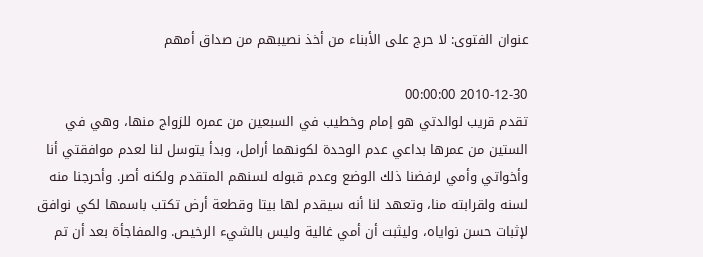عنوان الفتوى: لا حرج على الأبناء من أخذ نصيبهم من صداق أمهم

2010-12-30 00:00:00
تقدم قريب لوالدتي هو إمام وخطيب في السبعين من عمره للزواج منها، وهي في الستين من عمرها بداعي عدم الوحدة لكونهما أرامل، وبدأ يتوسل لنا لعدم موافقتي أنا وأخواتي وأمي لرفضنا ذلك الوضع وعدم قبوله لسنهم المتقدم ولكنه أصر. وأحرجنا منه لسنه ولقرابته منا، وتعهد لنا أنه سيقدم لها بيتا وقطعة أرض تكتب باسمها لكي نوافق لإثبات حسن نواياه، وليثبت أن أمي غالية وليس بالشيء الرخيص. والمفاجأة بعد أن تم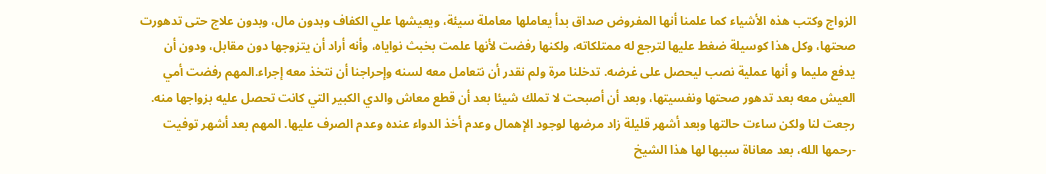الزواج وكتب هذه الأشياء كما علمنا أنها المفروض صداق بدأ يعاملها معاملة سيئة، ويعيشها علي الكفاف وبدون مال، وبدون علاج حتى تدهورت صحتها، وكل هذا كوسيلة ضغط عليها لترجع له ممتلكاته، ولكنها رفضت لأنها علمت بخبث نواياه، وأنه أراد أن يتزوجها دون مقابل، ودون أن يدفع مليما و أنها عملية نصب ليحصل على غرضه. تدخلنا مرة ولم نقدر أن نتعامل معه لسنه وإحراجنا أن نتخذ معه إجراء.المهم رفضت أمي العيش معه بعد تدهور صحتها ونفسيتها، وبعد أن أصبحت لا تملك شيئا بعد أن قطع معاش والدي الكبير التي كانت تحصل عليه بزواجها منه. رجعت لنا ولكن ساءت حالتها وبعد أشهر قليلة زاد مرضها لوجود الإهمال وعدم أخذ الدواء عنده وعدم الصرف عليها. المهم بعد أشهر توفيت -رحمها الله، بعد معاناة سببها لها هذا الشيخ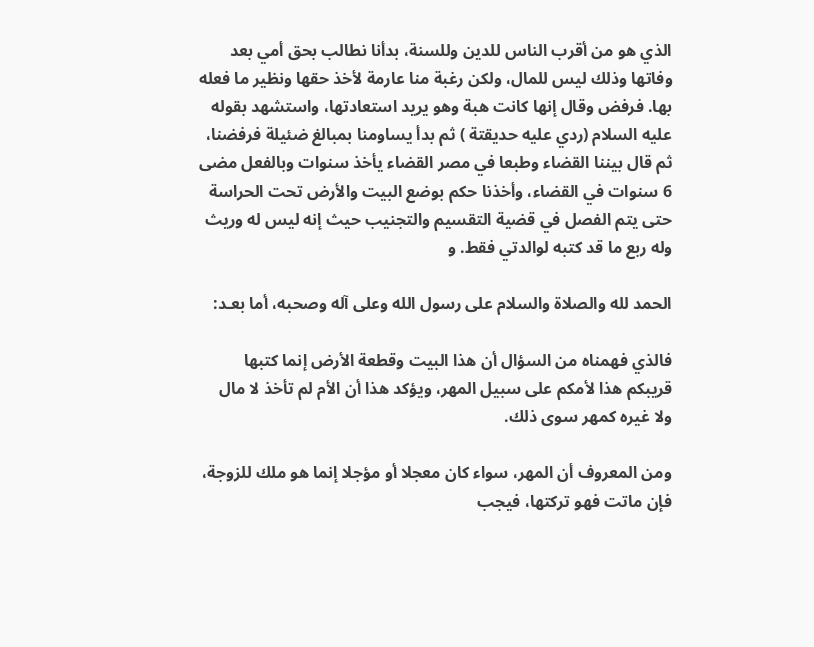الذي هو من أقرب الناس للدين وللسنة، بدأنا نطالب بحق أمي بعد وفاتها وذلك ليس للمال، ولكن رغبة منا عارمة لأخذ حقها ونظير ما فعله بها. فرفض وقال إنها كانت هبة وهو يريد استعادتها، واستشهد بقوله عليه السلام (ردي عليه حديقتة ) ثم بدأ يساومنا بمبالغ ضئيلة فرفضنا، ثم قال بيننا القضاء وطبعا في مصر القضاء يأخذ سنوات وبالفعل مضى 6 سنوات في القضاء، وأخذنا حكم بوضع البيت والأرض تحت الحراسة حتى يتم الفصل في قضية التقسيم والتجنيب حيث إنه ليس له وريث وله ربع ما قد كتبه لوالدتي فقط. و

الحمد لله والصلاة والسلام على رسول الله وعلى آله وصحبه، أما بعـد:

فالذي فهمناه من السؤال أن هذا البيت وقطعة الأرض إنما كتبها قريبكم هذا لأمكم على سبيل المهر، ويؤكد هذا أن الأم لم تأخذ لا مال ولا غيره كمهر سوى ذلك.

ومن المعروف أن المهر، سواء كان معجلا أو مؤجلا إنما هو ملك للزوجة، فإن ماتت فهو تركتها، فيجب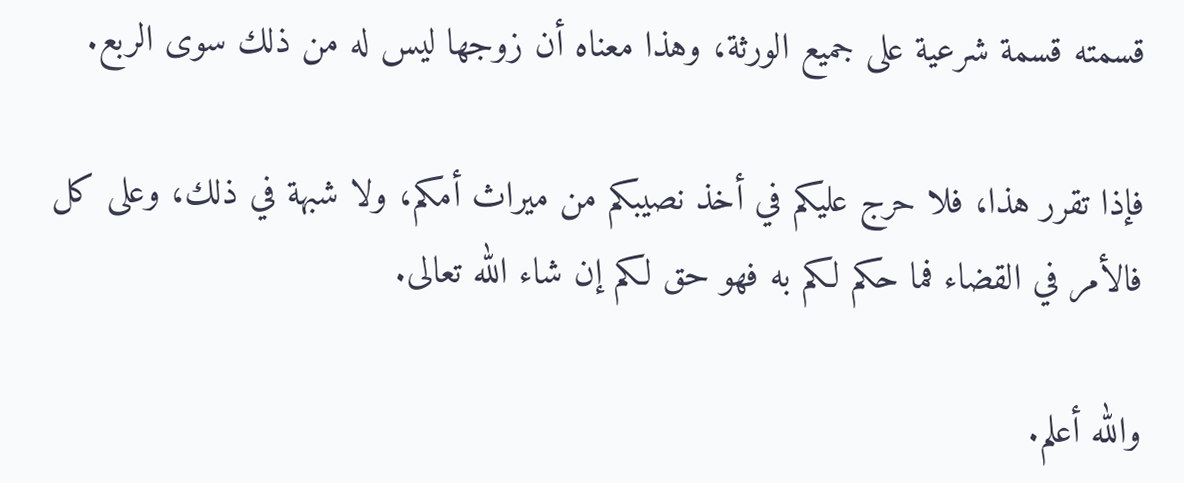قسمته قسمة شرعية على جميع الورثة، وهذا معناه أن زوجها ليس له من ذلك سوى الربع.

فإذا تقرر هذا، فلا حرج عليكم في أخذ نصيبكم من ميراث أمكم، ولا شبهة في ذلك، وعلى كل فالأمر في القضاء فما حكم لكم به فهو حق لكم إن شاء الله تعالى.

والله أعلم.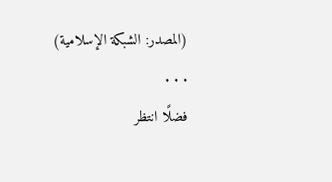(المصدر: الشبكة الإسلامية)
. . .
فضلًا انتظر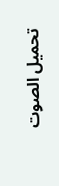تحميل الصوت